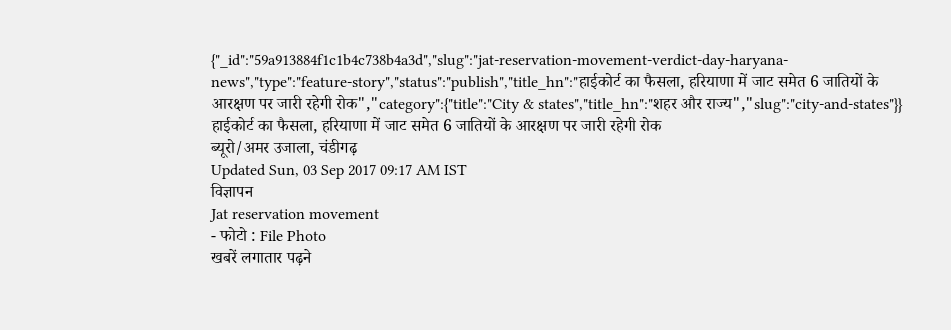{"_id":"59a913884f1c1b4c738b4a3d","slug":"jat-reservation-movement-verdict-day-haryana-news","type":"feature-story","status":"publish","title_hn":"हाईकोर्ट का फैसला, हरियाणा में जाट समेत 6 जातियों के आरक्षण पर जारी रहेगी रोक","category":{"title":"City & states","title_hn":"शहर और राज्य","slug":"city-and-states"}}
हाईकोर्ट का फैसला, हरियाणा में जाट समेत 6 जातियों के आरक्षण पर जारी रहेगी रोक
ब्यूरो/अमर उजाला, चंडीगढ़
Updated Sun, 03 Sep 2017 09:17 AM IST
विज्ञापन
Jat reservation movement
- फोटो : File Photo
खबरें लगातार पढ़ने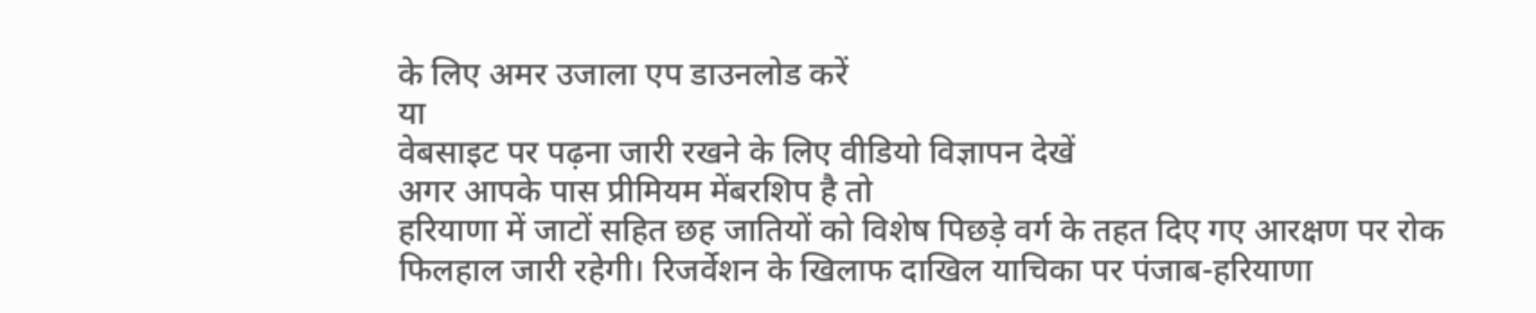के लिए अमर उजाला एप डाउनलोड करें
या
वेबसाइट पर पढ़ना जारी रखने के लिए वीडियो विज्ञापन देखें
अगर आपके पास प्रीमियम मेंबरशिप है तो
हरियाणा में जाटों सहित छह जातियों को विशेष पिछड़े वर्ग के तहत दिए गए आरक्षण पर रोक फिलहाल जारी रहेगी। रिजर्वेशन के खिलाफ दाखिल याचिका पर पंजाब-हरियाणा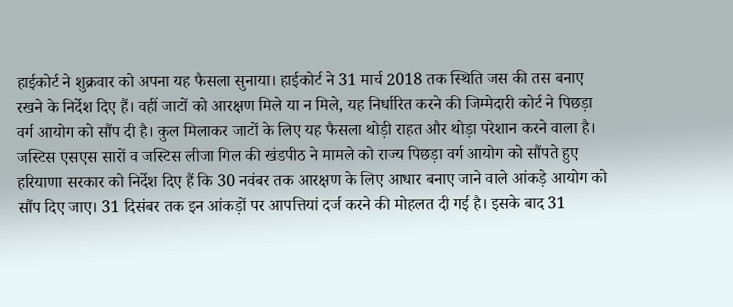हाईकोर्ट ने शुक्रवार को अपना यह फैसला सुनाया। हाईकोर्ट ने 31 मार्च 2018 तक स्थिति जस की तस बनाए रखने के निर्देश दिए हैं। वहीं जाटों को आरक्षण मिले या न मिले, यह निर्धारित करने की जिम्मेदारी कोर्ट ने पिछड़ा वर्ग आयोग को सौंप दी है। कुल मिलाकर जाटों के लिए यह फैसला थोड़ी राहत और थोड़ा परेशान करने वाला है।
जस्टिस एसएस सारों व जस्टिस लीजा गिल की खंडपीठ ने मामले को राज्य पिछड़ा वर्ग आयोग को सौंपते हुए हरियाणा सरकार को निर्देश दिए हैं कि 30 नवंबर तक आरक्षण के लिए आधार बनाए जाने वाले आंकड़े आयोग को सौंप दिए जाए। 31 दिसंबर तक इन आंकड़ों पर आपत्तियां दर्ज करने की मोहलत दी गई है। इसके बाद 31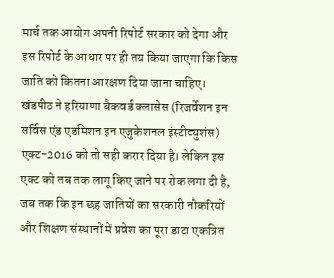मार्च तक आयोग अपनी रिपोर्ट सरकार को देगा और इस रिपोर्ट के आधार पर ही तय किया जाएगा कि किस जाति को कितना आरक्षण दिया जाना चाहिए। खंडपीठ ने हरियाणा बैकवर्ड क्लासेस (रिजर्वेशन इन सर्विस एंड एडमिशन इन एजुकेशनल इंस्टीट्युशंस) एक्ट-2016 को तो सही करार दिया है। लेकिन इस एक्ट को तब तक लागू किए जाने पर रोक लगा दी है, जब तक कि इन छह जातियों का सरकारी नौकरियों और शिक्षण संस्थानों में प्रवेश का पूरा डाटा एकत्रित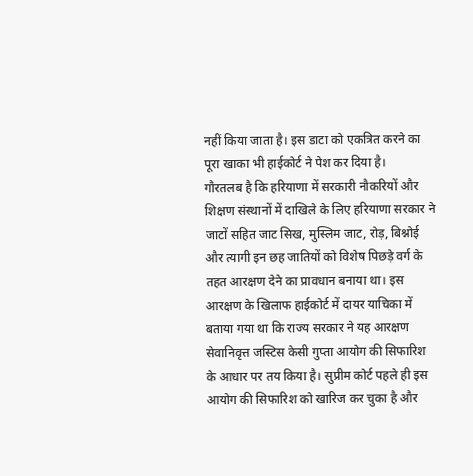नहीं किया जाता है। इस डाटा को एकत्रित करने का पूरा खाका भी हाईकोर्ट ने पेश कर दिया है।
गौरतलब है कि हरियाणा में सरकारी नौकरियों और शिक्षण संस्थानों में दाखिले के लिए हरियाणा सरकार ने जाटों सहित जाट सिख, मुस्लिम जाट, रोड़, बिश्नोई और त्यागी इन छह जातियों को विशेष पिछड़े वर्ग के तहत आरक्षण देने का प्रावधान बनाया था। इस आरक्षण के खिलाफ हाईकोर्ट में दायर याचिका में बताया गया था कि राज्य सरकार ने यह आरक्षण सेवानिवृत्त जस्टिस केसी गुप्ता आयोग की सिफारिश के आधार पर तय किया है। सुप्रीम कोर्ट पहले ही इस आयोग की सिफारिश को खारिज कर चुका है और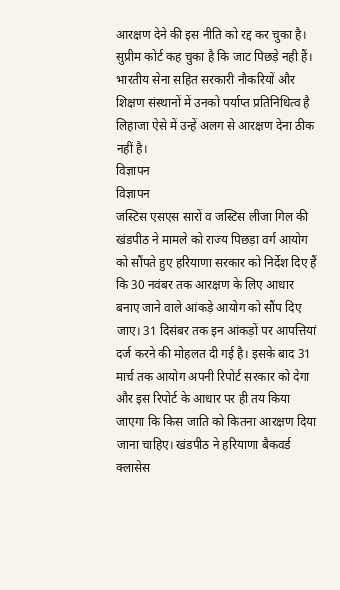आरक्षण देने की इस नीति को रद्द कर चुका है। सुप्रीम कोर्ट कह चुका है कि जाट पिछड़े नही हैं। भारतीय सेना सहित सरकारी नौकरियों और शिक्षण संस्थानों में उनको पर्याप्त प्रतिनिधित्व है लिहाजा ऐसे में उन्हें अलग से आरक्षण देना ठीक नहीं है।
विज्ञापन
विज्ञापन
जस्टिस एसएस सारों व जस्टिस लीजा गिल की खंडपीठ ने मामले को राज्य पिछड़ा वर्ग आयोग को सौंपते हुए हरियाणा सरकार को निर्देश दिए हैं कि 30 नवंबर तक आरक्षण के लिए आधार बनाए जाने वाले आंकड़े आयोग को सौंप दिए जाए। 31 दिसंबर तक इन आंकड़ों पर आपत्तियां दर्ज करने की मोहलत दी गई है। इसके बाद 31 मार्च तक आयोग अपनी रिपोर्ट सरकार को देगा और इस रिपोर्ट के आधार पर ही तय किया जाएगा कि किस जाति को कितना आरक्षण दिया जाना चाहिए। खंडपीठ ने हरियाणा बैकवर्ड क्लासेस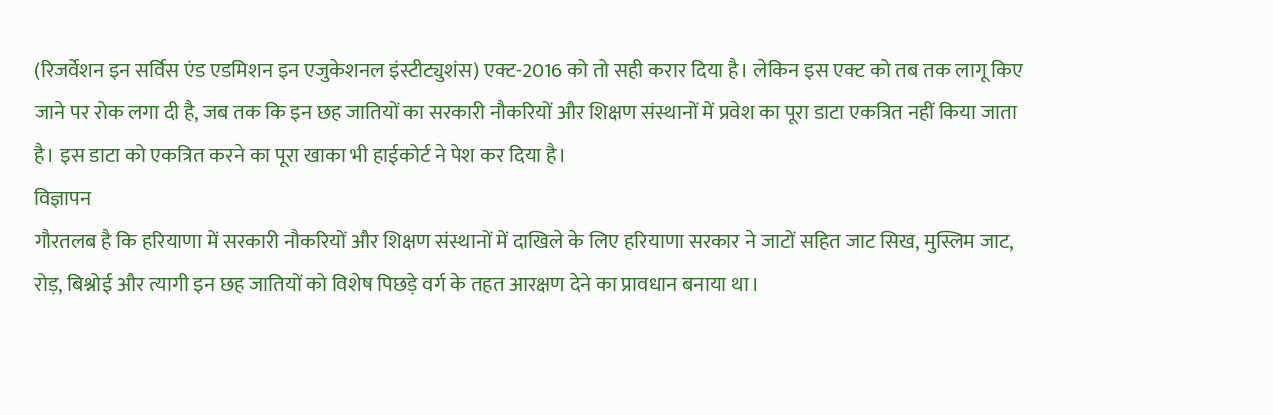(रिजर्वेशन इन सर्विस एंड एडमिशन इन एजुकेशनल इंस्टीट्युशंस) एक्ट-2016 को तो सही करार दिया है। लेकिन इस एक्ट को तब तक लागू किए जाने पर रोक लगा दी है, जब तक कि इन छह जातियों का सरकारी नौकरियों और शिक्षण संस्थानों में प्रवेश का पूरा डाटा एकत्रित नहीं किया जाता है। इस डाटा को एकत्रित करने का पूरा खाका भी हाईकोर्ट ने पेश कर दिया है।
विज्ञापन
गौरतलब है कि हरियाणा में सरकारी नौकरियों और शिक्षण संस्थानों में दाखिले के लिए हरियाणा सरकार ने जाटों सहित जाट सिख, मुस्लिम जाट, रोड़, बिश्नोई और त्यागी इन छह जातियों को विशेष पिछड़े वर्ग के तहत आरक्षण देने का प्रावधान बनाया था।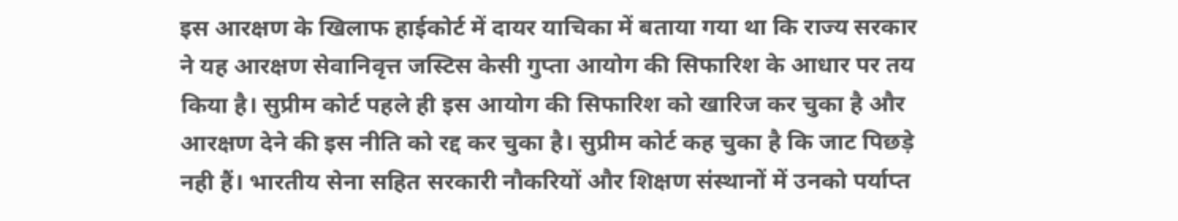इस आरक्षण के खिलाफ हाईकोर्ट में दायर याचिका में बताया गया था कि राज्य सरकार ने यह आरक्षण सेवानिवृत्त जस्टिस केसी गुप्ता आयोग की सिफारिश के आधार पर तय किया है। सुप्रीम कोर्ट पहले ही इस आयोग की सिफारिश को खारिज कर चुका है और आरक्षण देने की इस नीति को रद्द कर चुका है। सुप्रीम कोर्ट कह चुका है कि जाट पिछड़े नही हैं। भारतीय सेना सहित सरकारी नौकरियों और शिक्षण संस्थानों में उनको पर्याप्त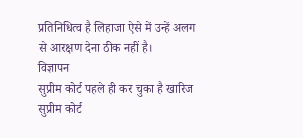प्रतिनिधित्व है लिहाजा ऐसे में उन्हें अलग से आरक्षण देना ठीक नहीं है।
विज्ञापन
सुप्रीम कोर्ट पहले ही कर चुका है खारिज
सुप्रीम कोर्ट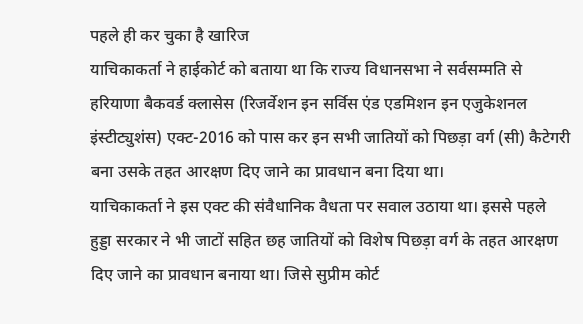पहले ही कर चुका है खारिज
याचिकाकर्ता ने हाईकोर्ट को बताया था कि राज्य विधानसभा ने सर्वसम्मति से हरियाणा बैकवर्ड क्लासेस (रिजर्वेशन इन सर्विस एंड एडमिशन इन एजुकेशनल इंस्टीट्युशंस) एक्ट-2016 को पास कर इन सभी जातियों को पिछड़ा वर्ग (सी) कैटेगरी बना उसके तहत आरक्षण दिए जाने का प्रावधान बना दिया था।
याचिकाकर्ता ने इस एक्ट की संवैधानिक वैधता पर सवाल उठाया था। इससे पहले हुड्डा सरकार ने भी जाटों सहित छह जातियों को विशेष पिछड़ा वर्ग के तहत आरक्षण दिए जाने का प्रावधान बनाया था। जिसे सुप्रीम कोर्ट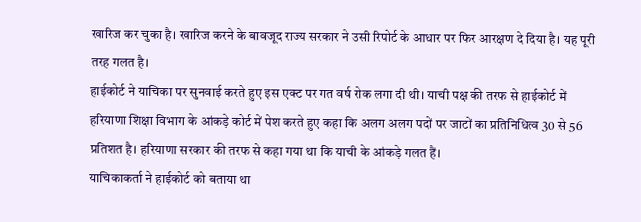खारिज कर चुका है। खारिज करने के बावजूद राज्य सरकार ने उसी रिपोर्ट के आधार पर फिर आरक्षण दे दिया है। यह पूरी तरह गलत है।
हाईकोर्ट ने याचिका पर सुनवाई करते हुए इस एक्ट पर गत वर्ष रोक लगा दी थी। याची पक्ष की तरफ से हाईकोर्ट में हरियाणा शिक्षा विभाग के आंकड़े कोर्ट में पेश करते हुए कहा कि अलग अलग पदों पर जाटों का प्रतिनिधित्व 30 से 56 प्रतिशत है। हरियाणा सरकार की तरफ से कहा गया था कि याची के आंकड़े गलत हैं।
याचिकाकर्ता ने हाईकोर्ट को बताया था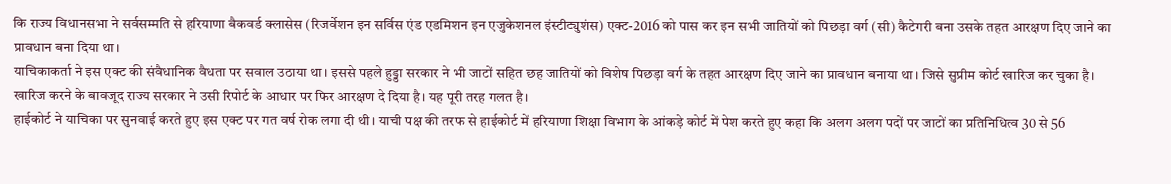कि राज्य विधानसभा ने सर्वसम्मति से हरियाणा बैकवर्ड क्लासेस (रिजर्वेशन इन सर्विस एंड एडमिशन इन एजुकेशनल इंस्टीट्युशंस) एक्ट-2016 को पास कर इन सभी जातियों को पिछड़ा वर्ग (सी) कैटेगरी बना उसके तहत आरक्षण दिए जाने का प्रावधान बना दिया था।
याचिकाकर्ता ने इस एक्ट की संवैधानिक वैधता पर सवाल उठाया था। इससे पहले हुड्डा सरकार ने भी जाटों सहित छह जातियों को विशेष पिछड़ा वर्ग के तहत आरक्षण दिए जाने का प्रावधान बनाया था। जिसे सुप्रीम कोर्ट खारिज कर चुका है। खारिज करने के बावजूद राज्य सरकार ने उसी रिपोर्ट के आधार पर फिर आरक्षण दे दिया है। यह पूरी तरह गलत है।
हाईकोर्ट ने याचिका पर सुनवाई करते हुए इस एक्ट पर गत वर्ष रोक लगा दी थी। याची पक्ष की तरफ से हाईकोर्ट में हरियाणा शिक्षा विभाग के आंकड़े कोर्ट में पेश करते हुए कहा कि अलग अलग पदों पर जाटों का प्रतिनिधित्व 30 से 56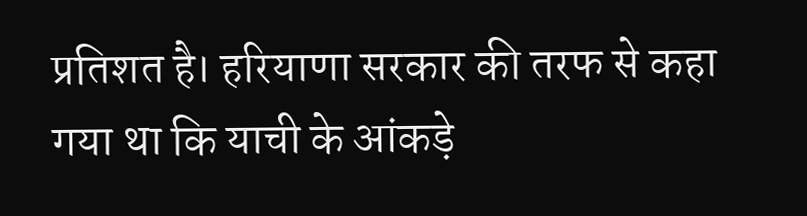प्रतिशत है। हरियाणा सरकार की तरफ से कहा गया था कि याची के आंकड़े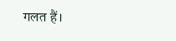गलत हैं।